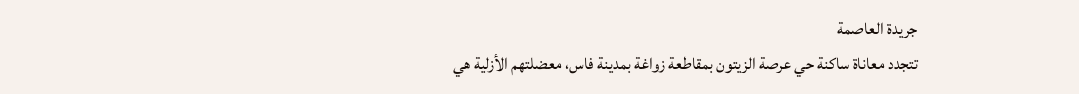جريدة العاصمة
تتجدد معاناة ساكنة حي عرصة الزيتون بمقاطعة زواغة بمدينة فاس، معضلتهم الأزلية هي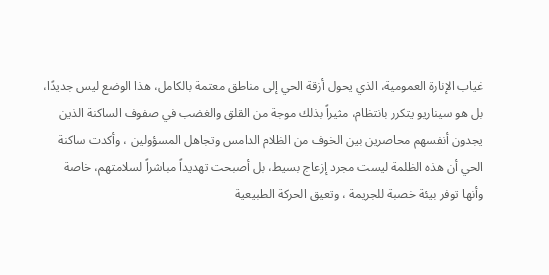غياب الإنارة العمومية، الذي يحول أزقة الحي إلى مناطق معتمة بالكامل، هذا الوضع ليس جديدًا، بل هو سيناريو يتكرر بانتظام، مثيراً بذلك موجة من القلق والغضب في صفوف الساكنة الذين يجدون أنفسهم محاصرين بين الخوف من الظلام الدامس وتجاهل المسؤولين ، وأكدت ساكنة الحي أن هذه الظلمة ليست مجرد إزعاج بسيط، بل أصبحت تهديداً مباشراً لسلامتهم، خاصة وأنها توفر بيئة خصبة للجريمة ، وتعيق الحركة الطبيعية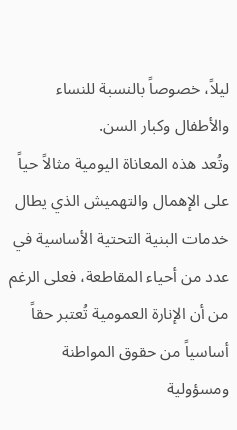ليلاً، خصوصاً بالنسبة للنساء والأطفال وكبار السن.
وتُعد هذه المعاناة اليومية مثالاً حياً على الإهمال والتهميش الذي يطال خدمات البنية التحتية الأساسية في عدد من أحياء المقاطعة، فعلى الرغم من أن الإنارة العمومية تُعتبر حقاً أساسياً من حقوق المواطنة ومسؤولية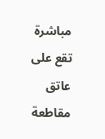مباشرة تقع على عاتق مقاطعة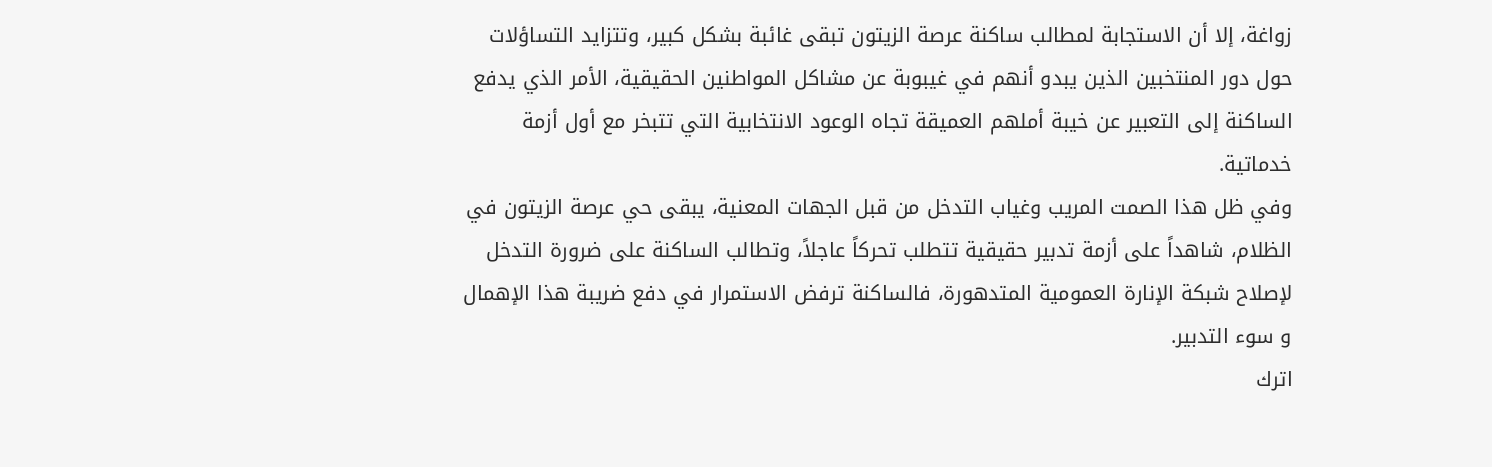زواغة، إلا أن الاستجابة لمطالب ساكنة عرصة الزيتون تبقى غائبة بشكل كبير، وتتزايد التساؤلات حول دور المنتخبين الذين يبدو أنهم في غيبوبة عن مشاكل المواطنين الحقيقية، الأمر الذي يدفع الساكنة إلى التعبير عن خيبة أملهم العميقة تجاه الوعود الانتخابية التي تتبخر مع أول أزمة خدماتية.
وفي ظل هذا الصمت المريب وغياب التدخل من قبل الجهات المعنية، يبقى حي عرصة الزيتون في الظلام، شاهداً على أزمة تدبير حقيقية تتطلب تحركاً عاجلاً، وتطالب الساكنة على ضرورة التدخل لإصلاح شبكة الإنارة العمومية المتدهورة، فالساكنة ترفض الاستمرار في دفع ضريبة هذا الإهمال و سوء التدبير.
اترك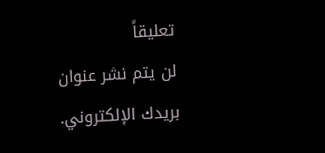تعليقاً
لن يتم نشر عنوان بريدك الإلكتروني.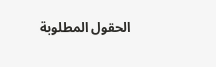الحقول المطلوبة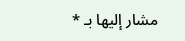مشار إليها بـ *